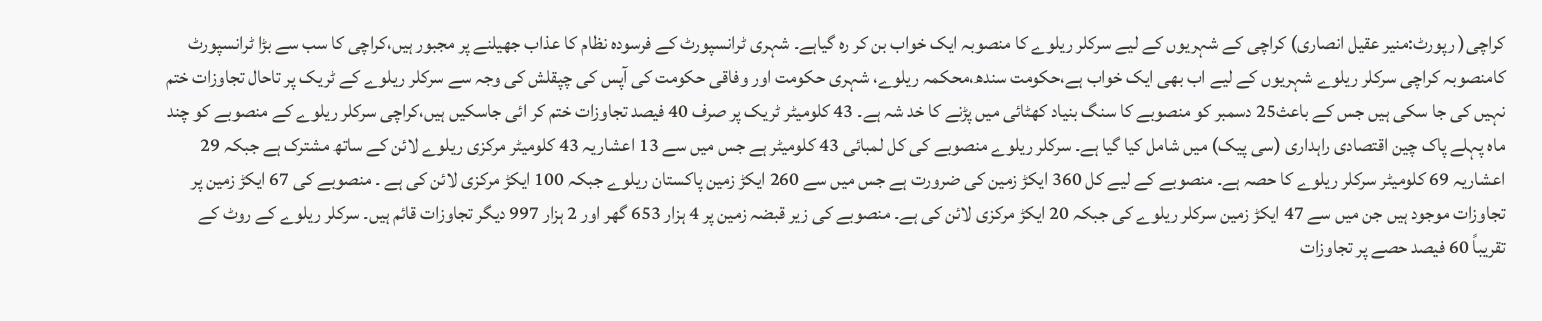کراچی( رپورٹ:منیر عقیل انصاری) کراچی کے شہریوں کے لیے سرکلر ریلوے کا منصوبہ ایک خواب بن کر رہ گیاہے۔ شہری ٹرانسپورٹ کے فرسودہ نظام کا عذاب جھیلنے پر مجبور ہیں،کراچی کا سب سے بڑا ٹرانسپورٹ کامنصوبہ کراچی سرکلر ریلوے شہریوں کے لیے اب بھی ایک خواب ہے،حکومت سندھ،محکمہ ریلوے، شہری حکومت اور وفاقی حکومت کی آپس کی چپقلش کی وجہ سے سرکلر ریلوے کے ٹریک پر تاحال تجاوزات ختم نہیں کی جا سکی ہیں جس کے باعث25 دسمبر کو منصوبے کا سنگ بنیاد کھٹائی میں پڑنے کا خد شہ ہے۔ 43 کلومیٹر ٹریک پر صرف 40 فیصد تجاوزات ختم کر ائی جاسکیں ہیں،کراچی سرکلر ریلوے کے منصوبے کو چند ماہ پہلے پاک چین اقتصادی راہداری (سی پیک) میں شامل کیا گیا ہے۔ سرکلر ریلوے منصوبے کی کل لمبائی 43 کلومیٹر ہے جس میں سے 13 اعشاریہ 43 کلومیٹر مرکزی ریلوے لائن کے ساتھ مشترک ہے جبکہ 29 اعشاریہ 69 کلومیٹر سرکلر ریلوے کا حصہ ہے۔ منصوبے کے لیے کل 360 ایکڑ زمین کی ضرورت ہے جس میں سے 260 ایکڑ زمین پاکستان ریلوے جبکہ 100 ایکڑ مرکزی لائن کی ہے ۔ منصوبے کی 67 ایکڑ زمین پر تجاوزات موجود ہیں جن میں سے 47 ایکڑ زمین سرکلر ریلوے کی جبکہ 20 ایکڑ مرکزی لائن کی ہے۔ منصوبے کی زیر قبضہ زمین پر 4 ہزار 653 گھر اور 2 ہزار 997 دیگر تجاوزات قائم ہیں۔ سرکلر ریلوے کے روٹ کے تقریباً 60 فیصد حصے پر تجاوزات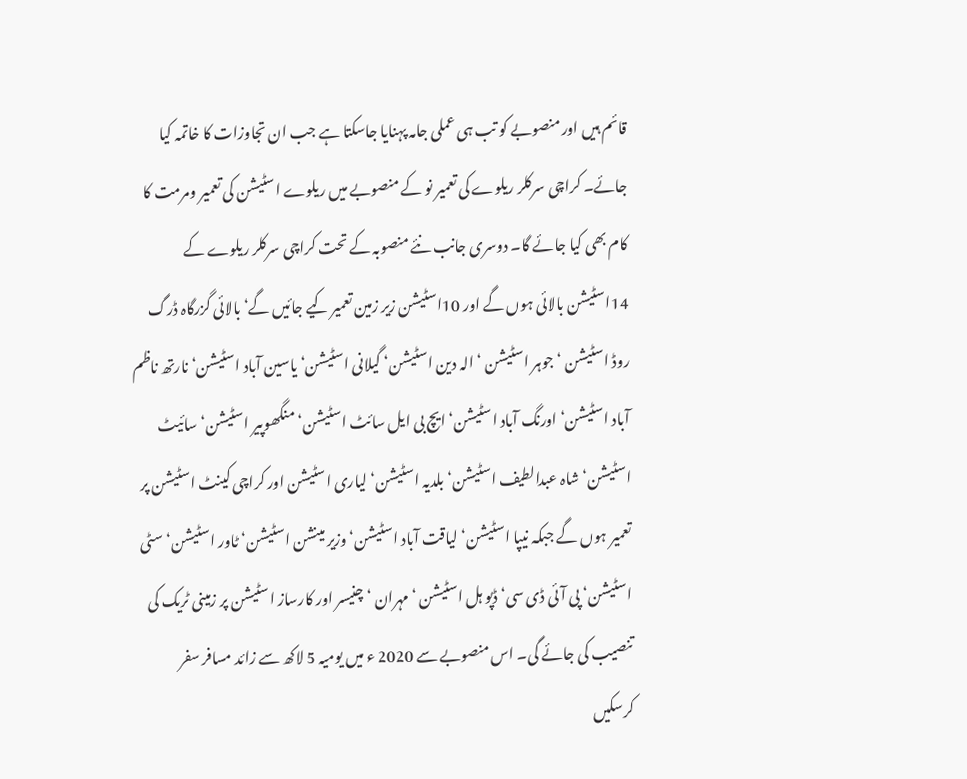قائم ہیں اور منصوبے کو تب ہی عملی جامہ پہنایا جاسکتا ہے جب ان تجاوزات کا خاتمہ کیا جائے۔ کراچی سرکلر ریلوے کی تعمیر نو کے منصوبے میں ریلوے اسٹیشن کی تعمیر ومرمت کا کام بھی کیا جائے گا۔ دوسری جانب نئے منصوبہ کے تحت کراچی سرکلر ریلوے کے 14اسٹیشن بالائی ہوں گے اور 10اسٹیشن زیر زمین تعمیر کیے جائیں گے‘ بالائی گزرگاہ ڈرگ روڈ اسٹیشن ‘ جوہر اسٹیشن ‘ الہ دین اسٹیشن‘ گیلانی اسٹیشن‘ یاسین آباد اسٹیشن‘ نارتھ ناظم آباد اسٹیشن‘ اورنگ آباد اسٹیشن‘ ایچ بی ایل سائٹ اسٹیشن‘ منگھوپیر اسٹیشن‘ سائیٹ اسٹیشن‘ شاہ عبدالطیف اسٹیشن‘ بلدیہ اسٹیشن‘ لیاری اسٹیشن اور کراچی کینٹ اسٹیشن پر تعمیر ہوں گے جبکہ نیپا اسٹیشن‘ لیاقت آباد اسٹیشن‘ وزیر مینشن اسٹیشن‘ ٹاور اسٹیشن‘ سٹی اسٹیشن‘ پی آئی ڈی سی‘ ڈپو ہل اسٹیشن ‘ مہران ‘ چنیسر اور کارساز اسٹیشن پر زمینی ٹریک کی تنصیب کی جائے گی۔ اس منصوبے سے 2020 ء میں یومیہ 5 لاکھ سے زائد مسافر سفر کرسکیں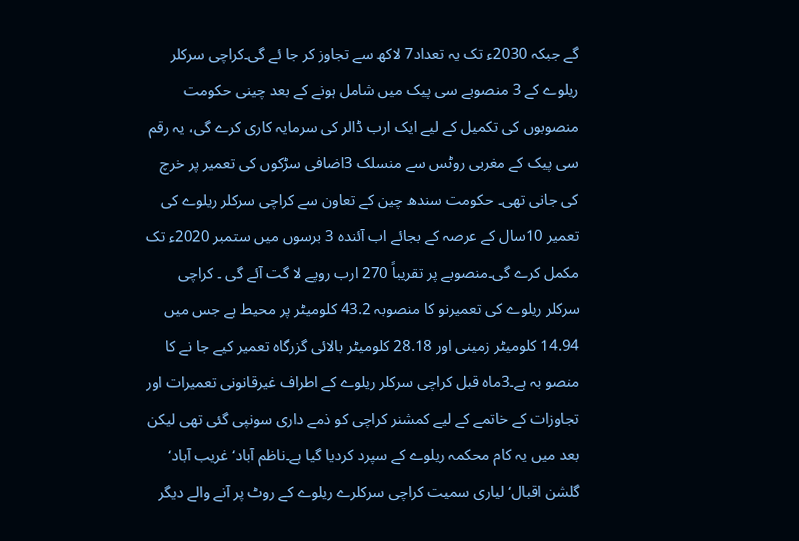گے جبکہ 2030ء تک یہ تعداد7 لاکھ سے تجاوز کر جا ئے گی۔کراچی سرکلر ریلوے کے 3 منصوبے سی پیک میں شامل ہونے کے بعد چینی حکومت منصوبوں کی تکمیل کے لیے ایک ارب ڈالر کی سرمایہ کاری کرے گی، یہ رقم سی پیک کے مغربی روٹس سے منسلک 3اضافی سڑکوں کی تعمیر پر خرچ کی جانی تھی۔ حکومت سندھ چین کے تعاون سے کراچی سرکلر ریلوے کی تعمیر 10سال کے عرصہ کے بجائے اب آئندہ 3 برسوں میں ستمبر 2020ء تک مکمل کرے گی۔منصوبے پر تقریباً 270 ارب روپے لا گت آئے گی ۔ کراچی سرکلر ریلوے کی تعمیرنو کا منصوبہ 43.2 کلومیٹر پر محیط ہے جس میں 14.94 کلومیٹر زمینی اور 28.18 کلومیٹر بالائی گزرگاہ تعمیر کیے جا نے کا منصو بہ ہے۔3ماہ قبل کراچی سرکلر ریلوے کے اطراف غیرقانونی تعمیرات اور تجاوزات کے خاتمے کے لیے کمشنر کراچی کو ذمے داری سونپی گئی تھی لیکن بعد میں یہ کام محکمہ ریلوے کے سپرد کردیا گیا ہے۔ناظم آباد‘ غریب آباد‘ گلشن اقبال‘ لیاری سمیت کراچی سرکلرے ریلوے کے روٹ پر آنے والے دیگر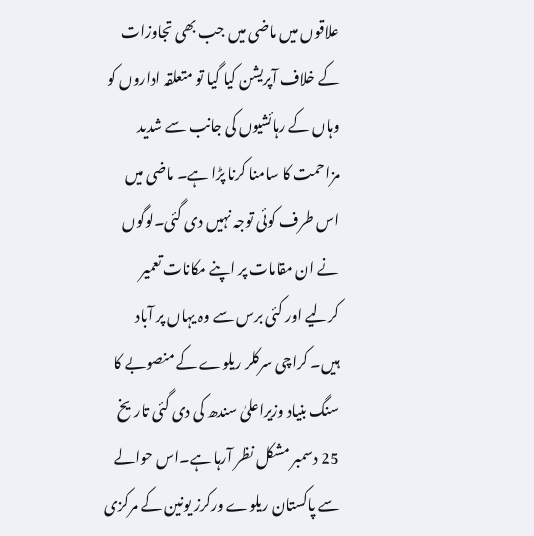علاقوں میں ماضی میں جب بھی تجاوزات کے خلاف آپریشن کیا گیا تو متعلقہ اداروں کو وہاں کے رہائشیوں کی جانب سے شدید مزاحمت کا سامنا کرنا پڑا ہے۔ ماضی میں اس طرف کوئی توجہ نہیں دی گئی۔لوگوں نے ان مقامات پر اپنے مکانات تعمیر کرلیے اور کئی برس سے وہ یہاں پر آباد ہیں۔ کراچی سرکلر ریلوے کے منصوبے کا سنگ بنیاد وزیراعلیٰ سندھ کی دی گئی تاریخ 25 دسمبر مشکل نظر آرہا ہے۔اس حوالے سے پاکستان ریلوے ورکرز یونین کے مرکزی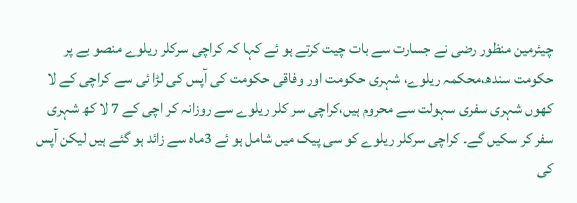چیئرمین منظور رضی نے جسارت سے بات چیت کرتے ہو ئے کہا کہ کراچی سرکلر ریلوے منصو بے پر حکومت سندھ،محکمہ ریلوے، شہری حکومت اور وفاقی حکومت کی آپس کی لڑا ئی سے کراچی کے لا کھوں شہری سفری سہولت سے محروم ہیں،کراچی سر کلر ریلوے سے روزانہ کر اچی کے 7 لا کھ شہری سفر کر سکیں گے۔ کراچی سرکلر ریلوے کو سی پیک میں شامل ہو ئے 3ماہ سے زائد ہو گئے ہیں لیکن آپس کی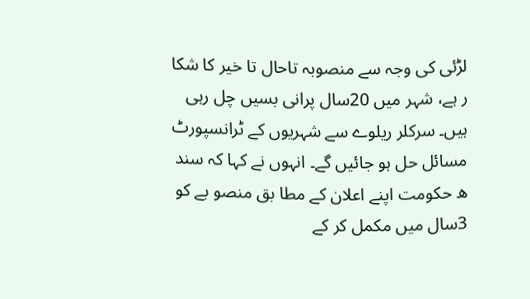لڑئی کی وجہ سے منصوبہ تاحال تا خیر کا شکا ر ہے، شہر میں 20سال پرانی بسیں چل رہی ہیں۔ سرکلر ریلوے سے شہریوں کے ٹرانسپورٹ مسائل حل ہو جائیں گے۔ انہوں نے کہا کہ سند ھ حکومت اپنے اعلان کے مطا بق منصو بے کو 3سال میں مکمل کر کے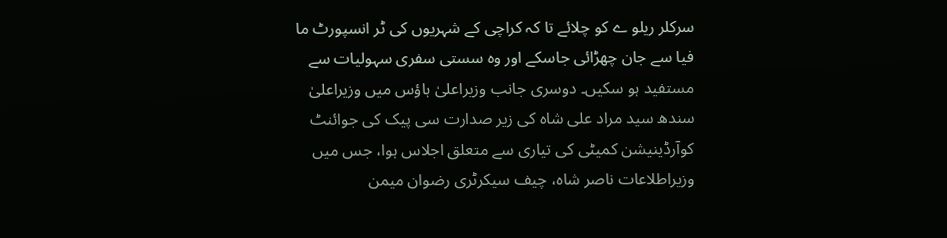سرکلر ریلو ے کو چلائے تا کہ کراچی کے شہریوں کی ٹر انسپورٹ ما فیا سے جان چھڑائی جاسکے اور وہ سستی سفری سہولیات سے مستفید ہو سکیں۔ دوسری جانب وزیراعلیٰ ہاؤس میں وزیراعلیٰ سندھ سید مراد علی شاہ کی زیر صدارت سی پیک کی جوائنٹ کوآرڈینیشن کمیٹی کی تیاری سے متعلق اجلاس ہوا، جس میں وزیراطلاعات ناصر شاہ، چیف سیکرٹری رضوان میمن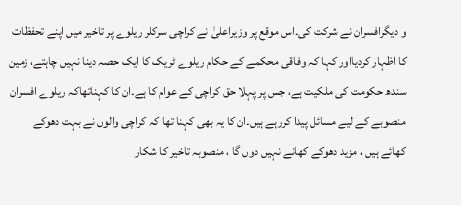و دیگرافسران نے شرکت کی۔اس موقع پر وزیراعلیٰ نے کراچی سرکلر ریلوے پر تاخیر میں اپنے تحفظات کا اظہار کردیااور کہا کہ وفاقی محکمے کے حکام ریلوے ٹریک کا ایک حصہ دینا نہیں چاہتے، زمین سندھ حکومت کی ملکیت ہے، جس پر پہلا حق کراچی کے عوام کا ہے۔ان کا کہناتھاکہ ریلوے افسران منصوبے کے لیے مسائل پیدا کررہے ہیں۔ان کا یہ بھی کہنا تھا کہ کراچی والوں نے بہت دھوکے کھائے ہیں ، مزید دھوکے کھانے نہیں دوں گا ، منصوبہ تاخیر کا شکار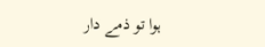ہوا تو ذمے دار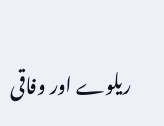ریلوے اور وفاقی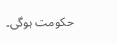حکومت ہوگی۔